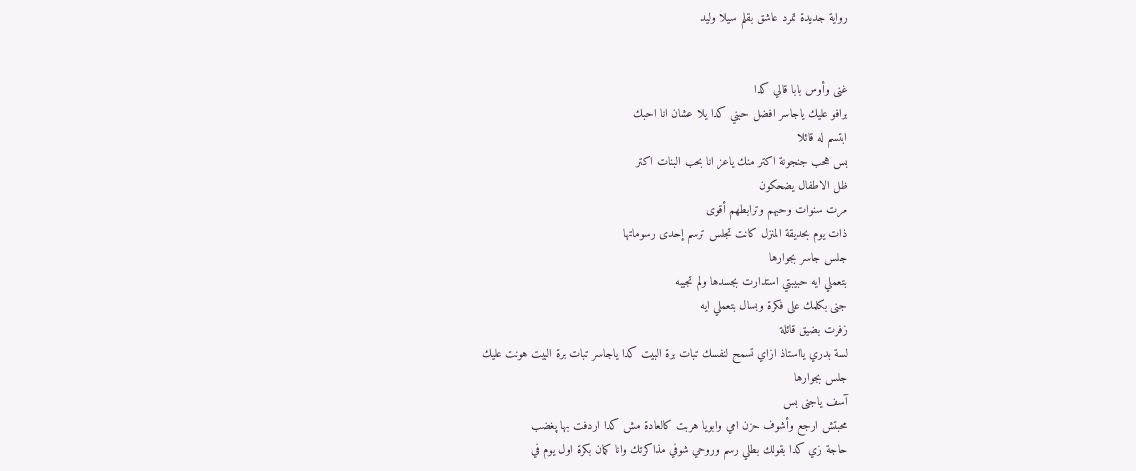رواية جديدة تمرد عاشق بقلم سيلا وليد


غنى وأوس بابا قالي كدا
برافو عليك ياجاسر افضل حبني كدا يلا عشان انا احبك
ابتسم له قائلا
بس هحب جنجونة اكتر منك ياعز انا بحب البنات اكتر
ظل الاطفال يضحكون
مرت سنوات وحبهم وترابطهم أقوى
ذات يوم بحديقة المنزل كانت تجلس ترسم إحدى رسوماتها
جلس جاسر بجوارها
بتعملي ايه حبيبتي استدارت بجسدها ولم تجيبه
جنى بكلمك على فكرة وبسال بتعملي ايه
زفرت بضيق قائلة
لسة بدري يااستاذ ازاي تسمح لنفسك تبات برة البيت كدا ياجاسر تبات برة البيت هونت عليك
جلس بجوارها
آسف ياجنى بس
محبتش ارجع وأشوف حزن امي وابويا هربت كالعادة مش كدا اردفت بها پغضب
حاجة زي كدا بقولك بطلي رسم وروحي شوفي مذاكرتك وانا كمان بكرة اول يوم في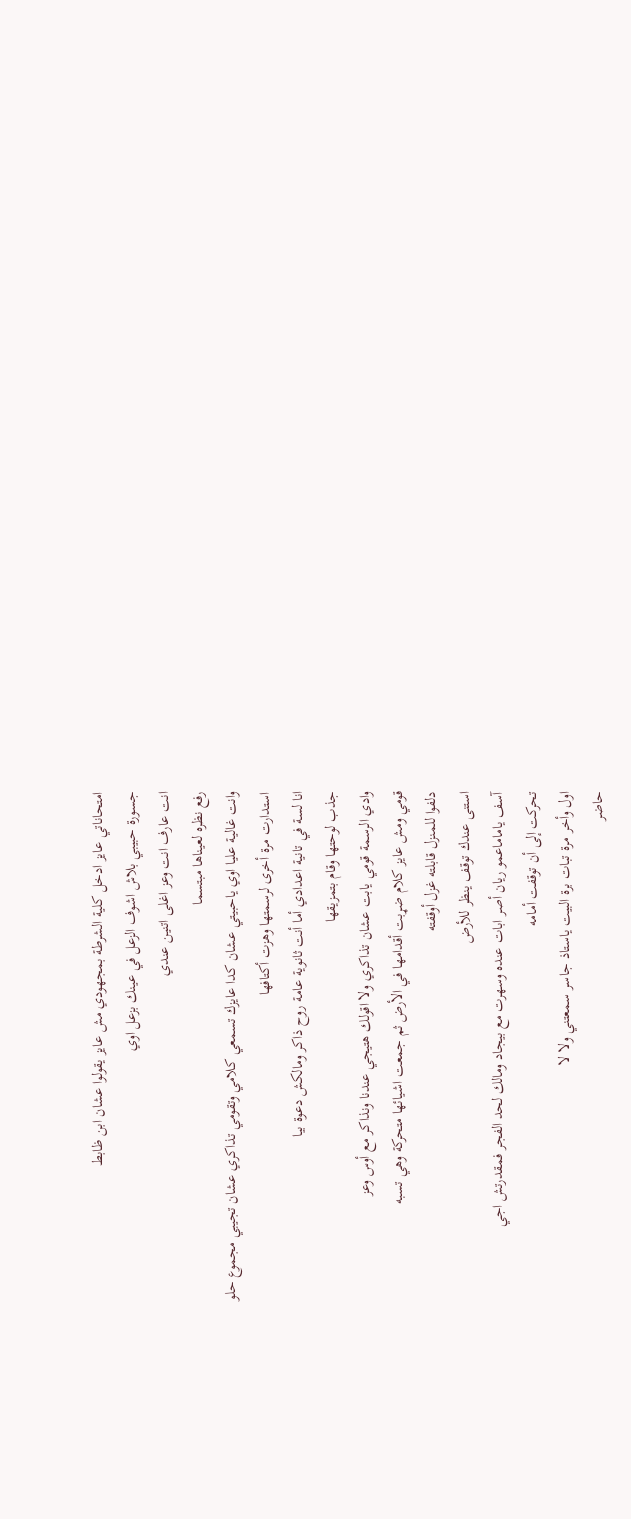امتحاناتي عايز ادخل كلية الشرطة بمجهودي مش عايز يقولوا عشان ابن ظابط
جسورة حبيبي بلاش اشوف الزعل في عينك بزعل اوي
انت عارف انت وعز اغلى اتنين عندي
رفع نظره لعيناها مبتسما
وانت غالية عليا اوي ياحبيتي عشان كدا عايزك تسمعي كلامي وتقومي تذاكري عشان تجيبي مجموع حلو
استدارت مرة أخرى لرسمتها وهزت أكتافها
انا لسة في تانية اعدادي أما أنت ثانوية عامة روح ذاكر ومالكش دعوة بيا
جذب لوحتها وقام بتمزيقها
وادي الرسمة قومي يابت عشان تذاكري ولا اقولك هتيجي عندنا ونذاكر مع أوس وعز
قومي ومش عايز كلام ضړبت أقدامها في الأرض ثم جمعت اشيائها متحركة وهي تسبه
دلفوا للمنزل قابلته غزل أوقفته
استنى عندك توقف ينظر للأرض
آسف ياماماعمو ريان أصر ابات عنده وسهرت مع بيجاد ومالك لحد الفجر فمقدرتش اجي
تحركت إلى أن توقفت أمامه
اول وأخر مرة تبات برة البيت ياستاذ جاسر سمعتني ولا لا
حاضر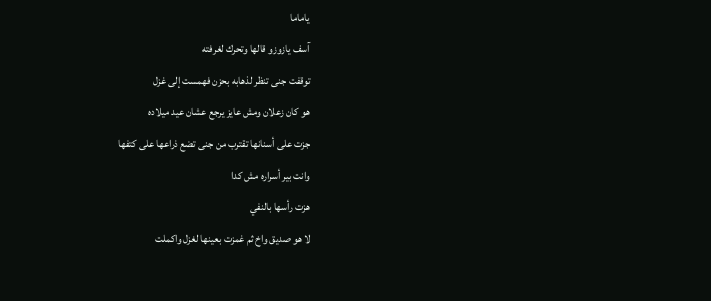ياماما
آسف يازوزو قالها وتحرك لغرفته
توقفت جنى تنظر لذهابه بحزن فهمست إلى غزل
هو كان زعلان ومش عايز يرجع عشان عيد ميلاده
جزت على أسنانها تقترب من جنى تضع ذراعها على كتفها
وانت بير أسراره مش كدا
هزت رأسها بالنفي
لا هو صديق واخ ثم غمزت بعينها لغزل واكملت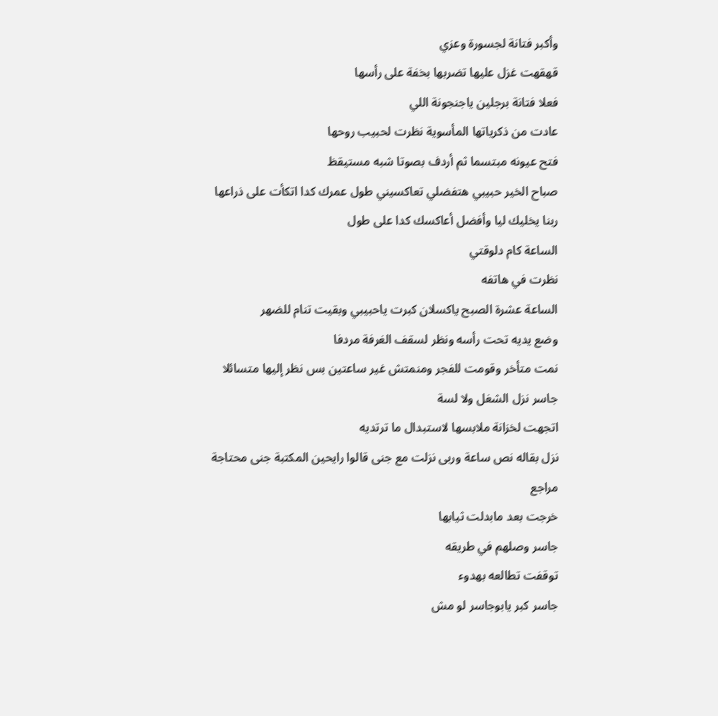وأكبر فتانة لجسورة وعزي
قهقهت غزل عليها تضربها بخفة على رأسها
فعلا فتانة برجلين ياجنجونة اللي
عادت من ذكرياتها المأسوية نظرت لحبيب روحها
فتح عيونه مبتسما ثم أردف بصوتا شبه مستيقظ
صباح الخير حبيبي هتفضلي تعاكسيني طول عمرك كدا اتكأت على ذراعها
ربنا يخليك ليا وأفضل أعاكسك كدا على طول
الساعة كام دلوقتي
نظرت في هاتفه
الساعة عشرة الصبح ياكسلان كبرت ياحبيبي وبقيت تنام للضهر
وضع يديه تحت رأسه ونظر لسقف الغرفة مردفا
نمت متأخر وقومت للفجر ومنمتش غير ساعتين بس نظر إليها متسائلا
جاسر نزل الشغل ولا لسة
اتجهت لخزانة ملابسها لاستبدال ما ترتديه
نزل بقاله نص ساعة وربى نزلت مع جنى قالوا رايحين المكتبة جنى محتاجة مراجع
خرجت بعد مابدلت ثيابها
جاسر وصلهم في طريقه
توقفت تطالعه بهدوء
جاسر كبر يابوجاسر لو مش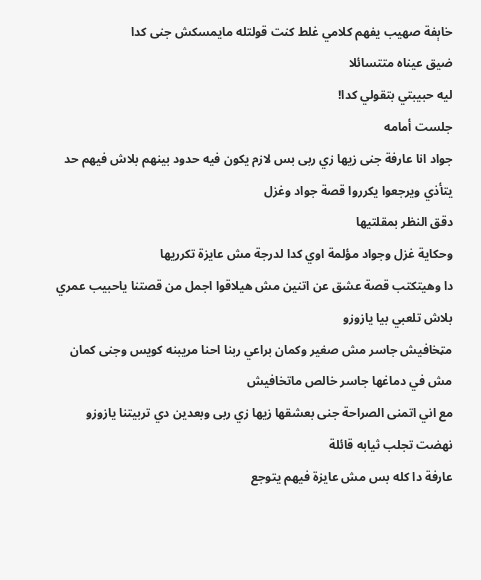خاېفة صهيب يفهم كلامي غلط كنت قولتله مايمسكش جنى كدا
ضيق عيناه متتسائلا
ليه حبيبتي بتقولي كدا!
جلست أمامه
جواد انا عارفة جنى زيها زي ربى بس لازم يكون فيه حدود بينهم بلاش فيهم حد يتأذي ويرجعوا يكرروا قصة جواد وغزل
دقق النظر بمقلتيها
وحكاية غزل وجواد مؤلمة اوي كدا لدرجة مش عايزة تكرريها
دا وهيتكتب قصة عشق عن اتنين مش هيلاقوا اجمل من قصتنا ياحبيب عمري
بلاش تلعبي بيا يازوزو
مټخافيش جاسر مش صغير وكمان براعي ربنا احنا مريبنه كويس وجنى كمان مش في دماغها جاسر خالص ماتخافيش
مع اني اتمنى الصراحة جنى بعشقها زيها زي ربى وبعدين دي تربيتنا يازوزو
نهضت تجلب ثيابه قائلة
عارفة دا كله بس مش عايزة فيهم يتوجع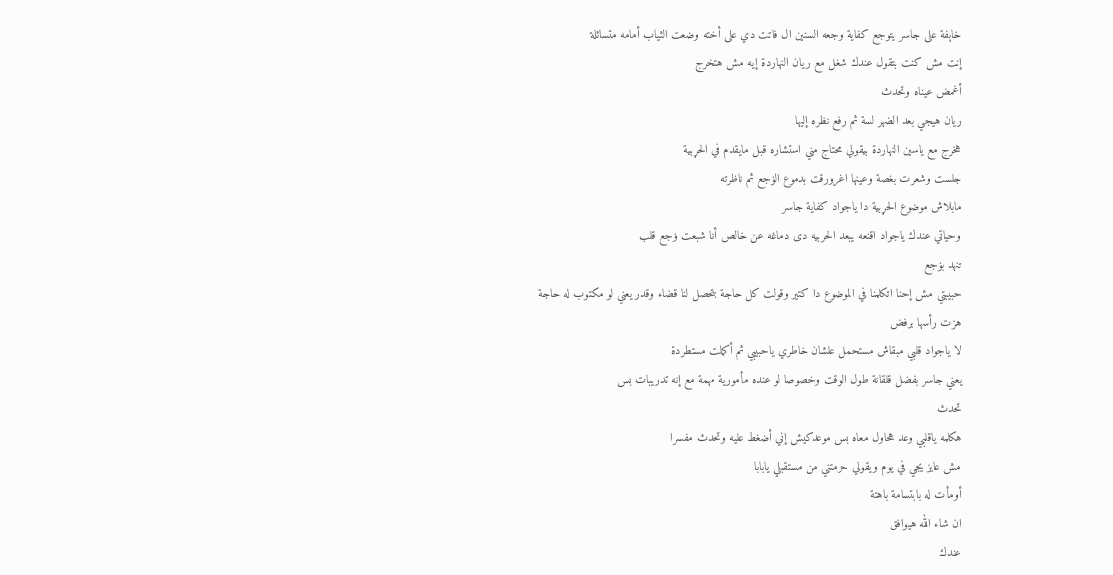خاېفة على جاسر يتوجع كفاية وجعه السنين ال فاتت دي على أخته وضعت الثياب أمامه متسائلة
إنت مش كنت بتقول عندك شغل مع ريان النهاردة إيه مش هتخرج
أغمض عيناه وتحدث
ريان هيجي بعد الضهر لسة ثم رفع نظره إليها
هخرج مع ياسين النهاردة بيقولي محتاج مني استشاره قبل مايقدم في الحړبية
جلست وشعرت بغصة وعينها اغرورقت بدموع الۏجع ثم ناظرته
مابلاش موضوع الحړبية دا ياجواد كفاية جاسر
وحياتي عندك ياجواد اقنعه يبعد الحربيه دى دماغه عن خالص أنا شبعت ۏجع قلب
تنهد بۏجع
حبيبتي مش إحنا اتكلمنا في الموضوع دا كتير وقولت كل حاجة بتحصل لنا قضاء وقدر يعني لو مكتوب له حاجة
هزت رأسها برفض
لا ياجواد قلبي مبقاش مستحمل علشان خاطري ياحبيبي ثم أكملت مستطردة
يعني جاسر بفضل قلقانة طول الوقت وخصوصا لو عنده مأمورية مهمة مع إنه تدريبات بس
تحدث
هكلمه ياقلبي وعد هحاول معاه بس موعدكيش إني أضغط عليه وتحدث مفسرا
مش عايز يجي في يوم ويقولي حرمتني من مستقبلي يابابا
أومأت له بابتسامة باهتة
ان شاء الله هيوافق
عندك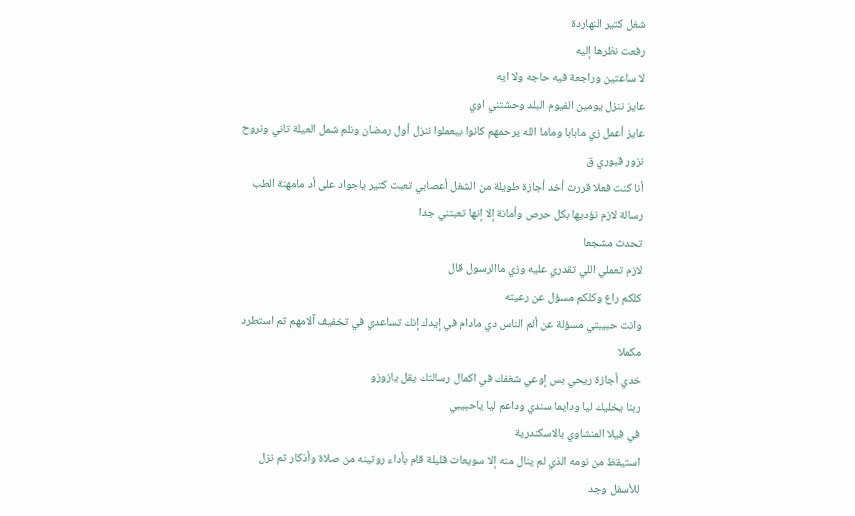شغل كتير النهاردة
رفعت نظرها إليه
لا ساعتين وراجعة فيه حاجه ولا ايه
عايز ننزل يومين الفيوم البلد وحشتني اوي
عايز أعمل زي مابابا وماما الله يرحمهم كانوا بيعملوا ننزل أول رمضان ونلم شمل العيلة تاني ونروح نزور قبوري ق
أنا كنت فعلا قررت أخد أجازة طويلة من الشغل أعصابي تعبت كتير ياجواد على أد مامهنة الطب رسالة لازم نؤديها بكل حرص وأمانة إلا إنها تعبتني جدا
تحدث مشجعا
لازم تعملي اللي تقدري عليه وزي ماالرسول قال
كلكم راع وكلكم مسؤل عن رعيته
وانت حبيبتي مسؤلة عن ألم الناس دي مادام في إيدك إنك تساعدي في تخفيف آلامهم ثم استطرد مكملا
خدي أجازة ريحي بس إوعي شغفك في اكمال رسالتك يقل يازوزو
ربنا يخليك ليا ودايما سندي وداعم ليا ياحبيبي
في فيلا المنشاوي بالاسكندرية
استيقظ من نومه الذي لم ينال منه إلا سويعات قليلة قام بأداء روتينه من صلاة وأذكار ثم نزل للأسفل وجد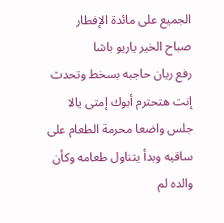الجميع على مائدة الإفطار
صباح الخير ياريو باشا
رفع ريان حاجبه بسخط وتحدث
إنت هتحترم أبوك إمتى يالا
جلس واضعا محرمة الطعام على ساقيه وبدأ يتناول طعامه وكأن والده لم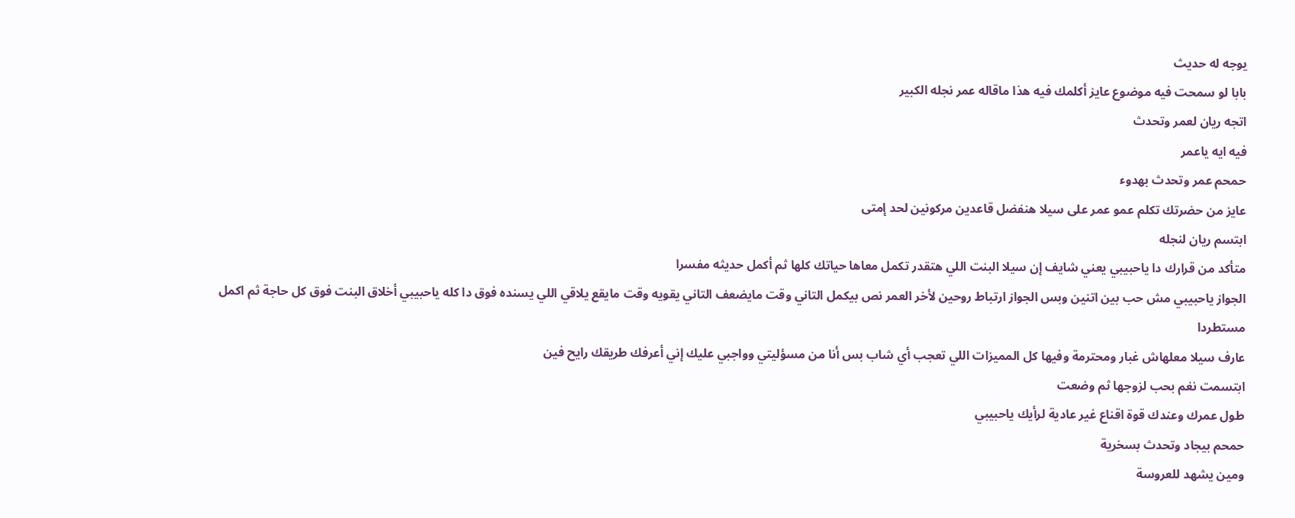يوجه له حديث
بابا لو سمحت فيه موضوع عايز أكلمك فيه هذا ماقاله عمر نجله الكبير
اتجه ريان لعمر وتحدث
فيه ايه ياعمر
حمحم عمر وتحدث بهدوء
عايز من حضرتك تكلم عمو عمر على سيلا هنفضل قاعدين مركونين لحد إمتى
ابتسم ريان لنجله
متأكد من قرارك دا ياحبيبي يعني شايف إن سيلا البنت اللي هتقدر تكمل معاها حياتك كلها ثم أكمل حديثه مفسرا
الجواز ياحبيبي مش حب بين اتنين وبس الجواز ارتباط روحين لأخر العمر نص بيكمل التاني وقت مايضعف التاني يقويه وقت مايقع يلاقي اللي يسنده فوق دا كله ياحبيبي أخلاق البنت فوق كل حاجة ثم اكمل مستطردا
عارف سيلا معلهاش غبار ومحترمة وفيها كل المميزات اللي تعجب أي شاب بس أنا من مسؤليتي وواجبي عليك إني أعرفك طريقك رايح فين
ابتسمت نغم بحب لزوجها ثم وضعت
طول عمرك وعندك قوة اقناع غير عادية لرأيك ياحبيبي
حمحم بيجاد وتحدث بسخرية
ومين يشهد للعروسة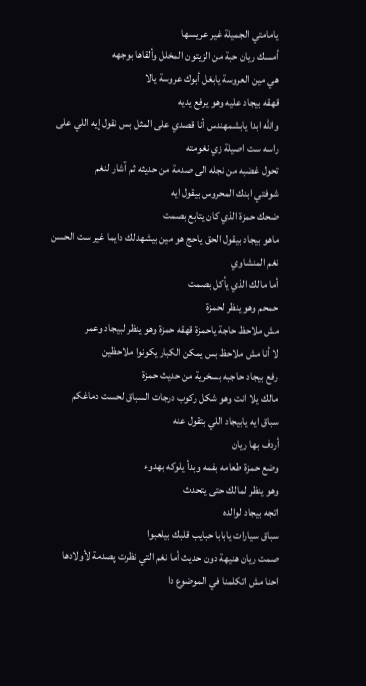يامامتي الجميلة غير عريسها
أمسك ريان حبة من الزيتون المخلل وألقاها بوجهه
هي مين العروسة يابغل أبوك عروسة يالا
قهقه بيجاد عليه وهو يرفع يديه
والله ابدا يابشمهندس أنا قصدي على المثل بس نقول إيه اللي على راسه ست اصيلة زي نغومته
تحول غضبه من نجله الى صدمة من حديثه ثم آشار لنغم
شوفتي ابنك المحروس بيقول ايه
ضحك حمزة الذي كان يتابع بصمت
ماهو بيجاد بيقول الحق ياحج هو مين بيشهدلك دايما غير ست الحسن نغم المنشاوي
أما مالك الذي يأكل بصمت
حمحم وهو ينظر لحمزة
مش ملاحظ حاجة ياحمزة قهقه حمزة وهو ينظر لبيجاد وعمر
لا أنا مش ملاحظ بس يمكن الكبار يكونوا ملاحظين
رفع بيجاد حاجبه بسخرية من حديث حمزة
مالك يلا انت وهو شكل ركوب درجات السباق لحست دماغكم
سباق ايه يابيجاد اللي بتقول عنه
أردف بها ريان
وضع حمزة طعامه بفمه وبدأ يلوكه بهدوء
وهو ينظر لمالك حتى يتحدث
اتجه بيجاد لوالده
سباق سيارات يابابا حبايب قلبك بيلعبوا
صمت ريان هنيهة دون حديث أما نغم التي نظرت پصدمة لأولادها
احنا مش اتكلمنا في الموضوع دا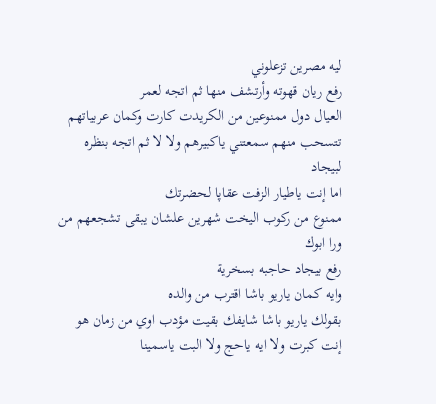ليه مصرين تزعلوني
رفع ريان قهوته وأرتشف منها ثم اتجه لعمر
العيال دول ممنوعين من الكريدت كارت وكمان عربياتهم تتسحب منهم سمعتني ياكبيرهم ولا لا ثم اتجه بنظره لبيجاد
اما إنت ياطيار الزفت عقاپا لحضرتك
ممنوع من ركوب اليخت شهرين علشان يبقى تشجعهم من ورا ابوك
رفع بيجاد حاجبه بسخرية
وايه كمان ياريو باشا اقترب من والده
بقولك ياريو باشا شايفك بقيت مؤدب اوي من زمان هو إنت كبرت ولا ايه ياحج ولا البت ياسمينا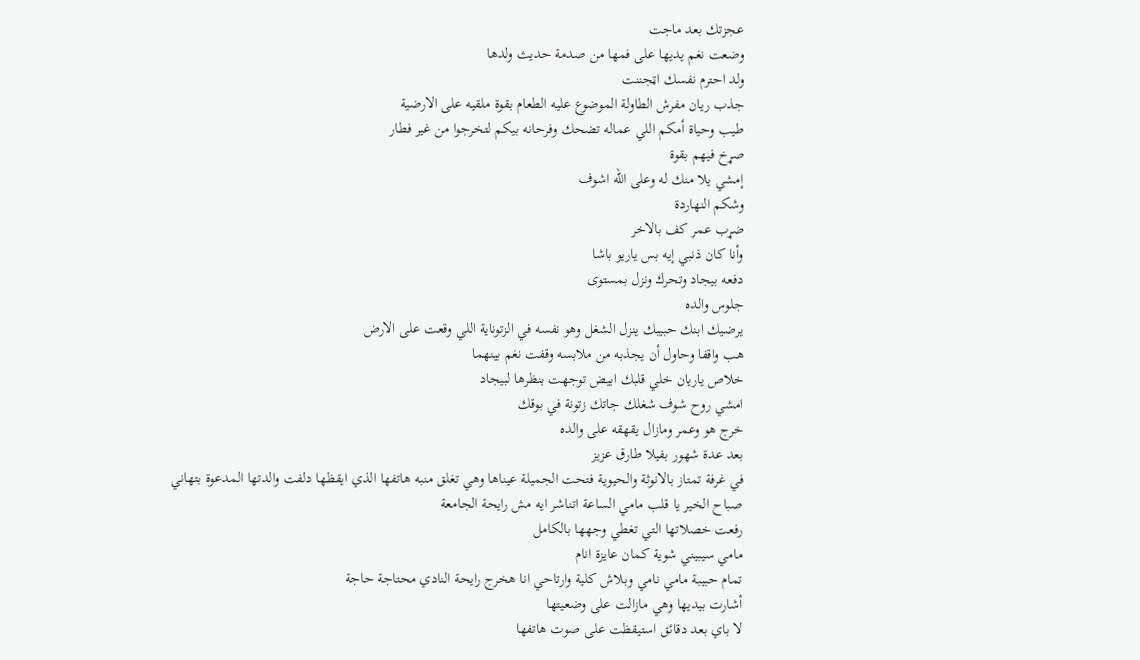عجزتك بعد ماجت
وضعت نغم يديها على فمها من صدمة حديث ولدها
ولد احترم نفسك اټجننت
جذب ريان مفرش الطاولة الموضوع عليه الطعام بقوة ملقيه على الارضية
طيب وحياة أمكم اللي عماله تضحك وفرحانه بيكم لتخرجوا من غير فطار
صړخ فيهم بقوة
إمشي يلا منك له وعلى الله اشوف
وشكم النهاردة
ضړب عمر كف بالاخر
وأنا كان ذنبي إيه بس ياريو باشا
دفعه بيجاد وتحرك ونزل بمستوى
جلوس والده
يرضيك ابنك حبيبك ينزل الشغل وهو نفسه في الزتوناية اللي وقعت على الارض
هب واقفا وحاول أن يجذبه من ملابسه وقفت نغم بينهما
خلاص ياريان خلي قلبك ابيض توجهت بنظرها لبيجاد
امشي روح شوف شغلك جاتك زتونة في بوقك
خرج هو وعمر ومازال يقهقه على والده
بعد عدة شهور بفيلا طارق عزيز
في غرفة تمتاز بالانوثة والحيوية فتحت الجميلة عيناها وهي تغلق منبه هاتفها الذي ايقظها دلفت والدتها المدعوة بتهاني
صباح الخير يا قلب مامي الساعة اتناشر ايه مش رايحة الجامعة
رفعت خصلاتها التي تغطي وجهها بالكامل
مامي سيبيني شوية كمان عايزة انام
تمام حبيبة مامي نامي وبلاش كلية وارتاحي انا هخرج رايحة النادي محتاجة حاجة
أشارت بيديها وهي مازالت على وضعيتها
لا باي بعد دقائق استيقظت على صوت هاتفها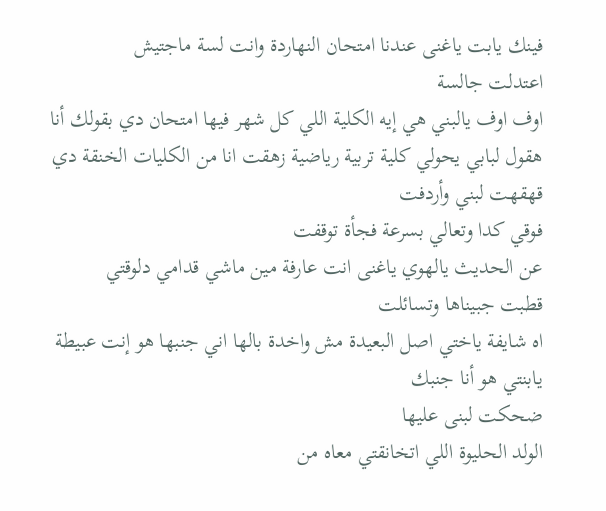فينك يابت ياغنى عندنا امتحان النهاردة وانت لسة ماجتيش
اعتدلت جالسة
اوف اوف يالبني هي إيه الكلية اللي كل شهر فيها امتحان دي بقولك أنا هقول لبابي يحولي كلية تربية رياضية زهقت انا من الكليات الخنقة دي
قهقهت لبني وأردفت
فوقي كدا وتعالي بسرعة فجأة توقفت
عن الحديث يالهوي ياغنى انت عارفة مين ماشي قدامي دلوقتي
قطبت جبيناها وتسائلت
اه شايفة ياختي اصل البعيدة مش واخدة بالها اني جنبها هو إنت عبيطة يابنتي هو أنا جنبك
ضحكت لبنى عليها
الولد الحليوة اللي اتخانقتي معاه من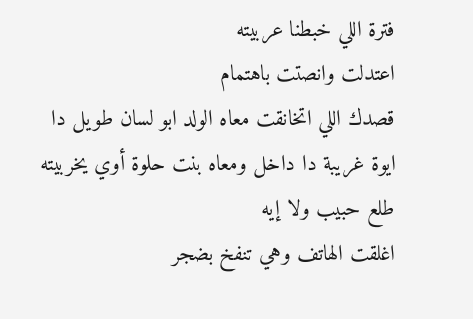فترة اللي خبطنا عربيته
اعتدلت وانصتت باهتمام
قصدك اللي اتخانقت معاه الولد ابو لسان طويل دا
ايوة غريبة دا داخل ومعاه بنت حلوة أوي يخربيته طلع حبيب ولا إيه
اغلقت الهاتف وهي تنفخ بضجر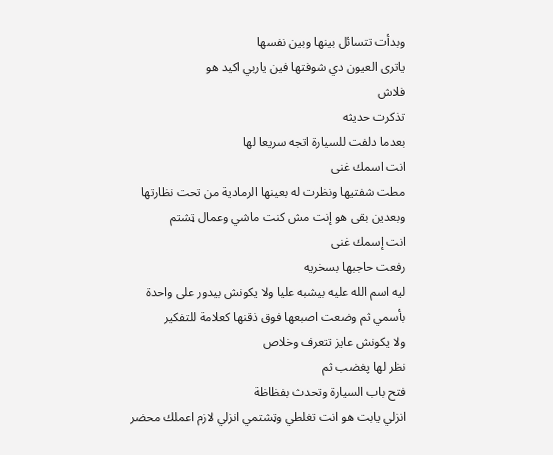وبدأت تتسائل بينها وبين نفسها
ياترى العيون دي شوفتها فين ياربي اكيد هو
فلاش
تذكرت حديثه
بعدما دلفت للسيارة اتجه سريعا لها
انت اسمك غنى
مطت شفتيها ونظرت له بعينها الرمادية من تحت نظارتها
وبعدين بقى هو إنت مش كنت ماشي وعمال ټشتم
انت إسمك غنى
رفعت حاجبها بسخريه
ليه اسم الله عليه بيشبه عليا ولا يكونش بيدور على واحدة بأسمي ثم وضعت اصبعها فوق ذقنها كعلامة للتفكير
ولا يكونش عايز تتعرف وخلاص
نظر لها پغضب ثم
فتح باب السيارة وتحدث بفظاظة
انزلي يابت هو انت تغلطي وټشتمي انزلي لازم اعملك محضر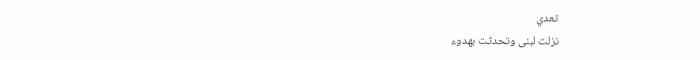تعدي
نزلت لبنى وتحدثت بهدوء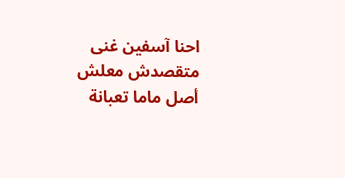احنا آسفين غنى متقصدش معلش أصل ماما تعبانة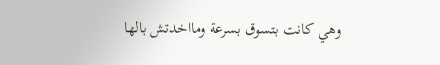وهي كانت بتسوق بسرعة ومااخدتش بالها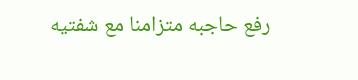رفع حاجبه متزامنا مع شفتيه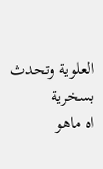العلوية وتحدث بسخرية
اه ماهو